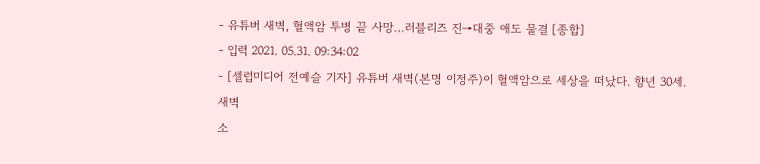- 유튜버 새벽, 혈액암 투병 끝 사망…러블리즈 진→대중 애도 물결 [종합]
- 입력 2021. 05.31. 09:34:02
- [셀럽미디어 전예슬 기자] 유튜버 새벽(본명 이정주)이 혈액암으로 세상을 떠났다. 향년 30세.
새벽
소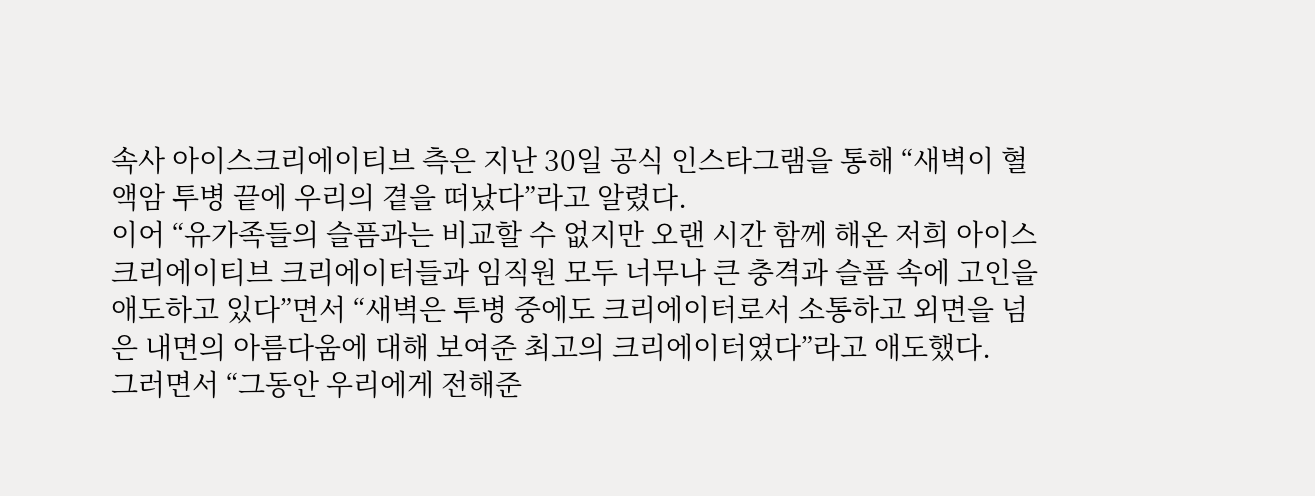속사 아이스크리에이티브 측은 지난 30일 공식 인스타그램을 통해 “새벽이 혈액암 투병 끝에 우리의 곁을 떠났다”라고 알렸다.
이어 “유가족들의 슬픔과는 비교할 수 없지만 오랜 시간 함께 해온 저희 아이스크리에이티브 크리에이터들과 임직원 모두 너무나 큰 충격과 슬픔 속에 고인을 애도하고 있다”면서 “새벽은 투병 중에도 크리에이터로서 소통하고 외면을 넘은 내면의 아름다움에 대해 보여준 최고의 크리에이터였다”라고 애도했다.
그러면서 “그동안 우리에게 전해준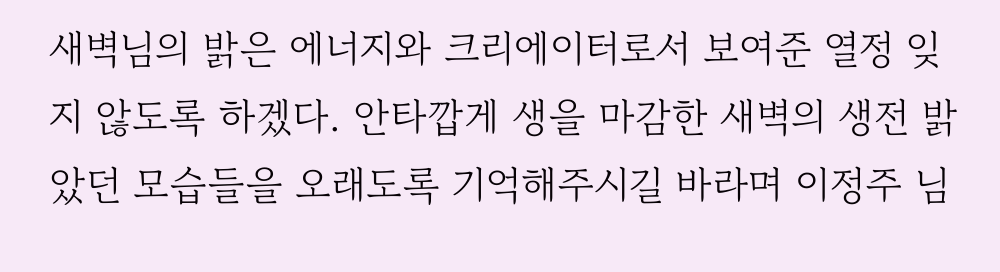새벽님의 밝은 에너지와 크리에이터로서 보여준 열정 잊지 않도록 하겠다. 안타깝게 생을 마감한 새벽의 생전 밝았던 모습들을 오래도록 기억해주시길 바라며 이정주 님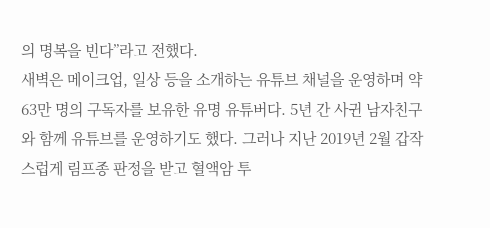의 명복을 빈다”라고 전했다.
새벽은 메이크업, 일상 등을 소개하는 유튜브 채널을 운영하며 약 63만 명의 구독자를 보유한 유명 유튜버다. 5년 간 사귄 남자친구와 함께 유튜브를 운영하기도 했다. 그러나 지난 2019년 2월 갑작스럽게 림프종 판정을 받고 혈액암 투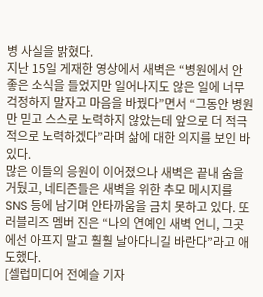병 사실을 밝혔다.
지난 15일 게재한 영상에서 새벽은 “병원에서 안 좋은 소식을 들었지만 일어나지도 않은 일에 너무 걱정하지 말자고 마음을 바꿨다”면서 “그동안 병원만 믿고 스스로 노력하지 않았는데 앞으로 더 적극적으로 노력하겠다”라며 삶에 대한 의지를 보인 바 있다.
많은 이들의 응원이 이어졌으나 새벽은 끝내 숨을 거뒀고, 네티즌들은 새벽을 위한 추모 메시지를 SNS 등에 남기며 안타까움을 금치 못하고 있다. 또 러블리즈 멤버 진은 “나의 연예인 새벽 언니, 그곳에선 아프지 말고 훨훨 날아다니길 바란다”라고 애도했다.
[셀럽미디어 전예슬 기자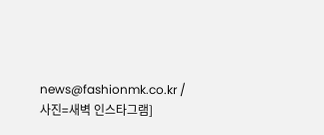news@fashionmk.co.kr / 사진=새벽 인스타그램]